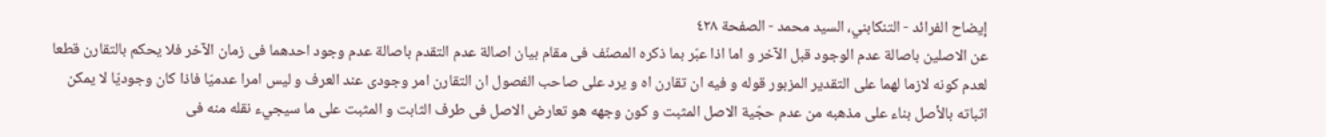إيضاح الفرائد - التنكابني، السيد محمد - الصفحة ٤٢٨
عن الاصلين باصالة عدم الوجود قبل الآخر و اما اذا عبّر بما ذكره المصنّف فى مقام بيان اصالة عدم التقدم باصالة عدم وجود احدهما فى زمان الآخر فلا يحكم بالتقارن قطعا لعدم كونه لازما لهما على التقدير المزبور قوله و فيه ان تقارن اه و يرد على صاحب الفصول ان التقارن امر وجودى عند العرف و ليس امرا عدميّا فاذا كان وجوديّا لا يمكن اثباته بالأصل بناء على مذهبه من عدم حجّية الاصل المثبت و كون وجهه هو تعارض الاصل فى طرف الثابت و المثبت على ما سيجيء نقله منه فى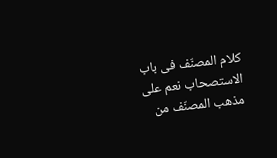كلام المصنّف فى باب الاستصحاب نعم على مذهب المصنّف من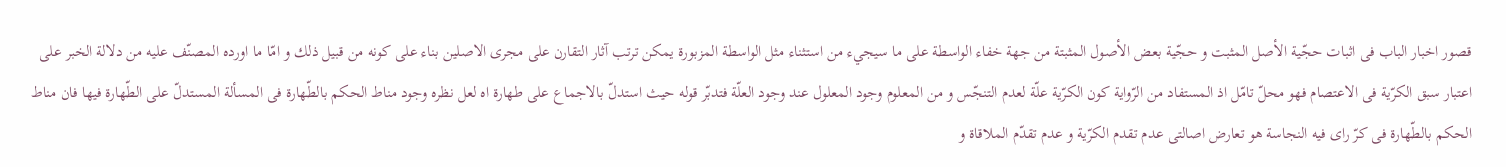قصور اخبار الباب فى اثبات حجّية الأصل المثبت و حجّية بعض الأصول المثبتة من جهة خفاء الواسطة على ما سيجيء من استثناء مثل الواسطة المزبورة يمكن ترتب آثار التقارن على مجرى الاصلين بناء على كونه من قبيل ذلك و امّا ما اورده المصنّف عليه من دلالة الخبر على اعتبار سبق الكرّية فى الاعتصام فهو محلّ تامّل اذ المستفاد من الرّواية كون الكرّية علّة لعدم التنجّس و من المعلوم وجود المعلول عند وجود العلّة فتدبّر قوله حيث استدلّ بالاجماع على طهارة اه لعل نظره وجود مناط الحكم بالطّهارة فى المسألة المستدلّ على الطّهارة فيها فان مناط الحكم بالطّهارة فى كرّ راى فيه النجاسة هو تعارض اصالتى عدم تقدم الكرّية و عدم تقدّم الملاقاة و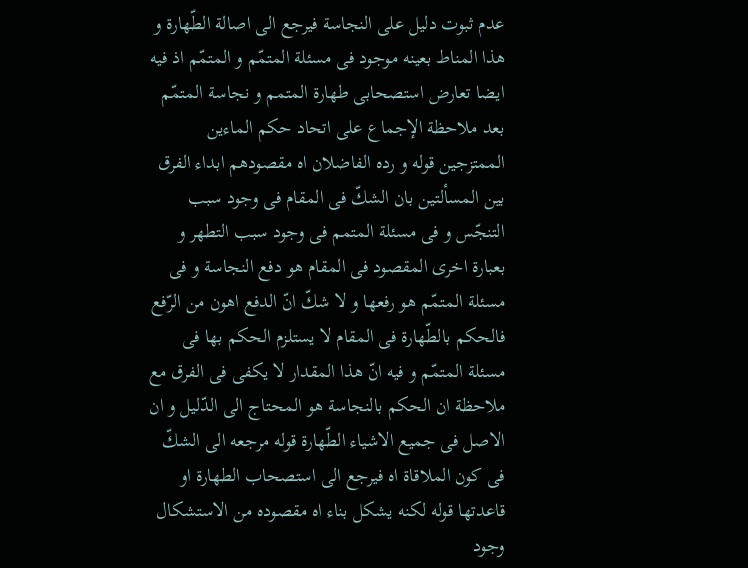عدم ثبوت دليل على النجاسة فيرجع الى اصالة الطّهارة و هذا المناط بعينه موجود فى مسئلة المتمّم و المتمّم اذ فيه ايضا تعارض استصحابى طهارة المتمم و نجاسة المتمّم بعد ملاحظة الإجماع على اتحاد حكم الماءين الممتزجين قوله و رده الفاضلان اه مقصودهم ابداء الفرق بين المسألتين بان الشكّ فى المقام فى وجود سبب التنجّس و فى مسئلة المتمم فى وجود سبب التطهر و بعبارة اخرى المقصود فى المقام هو دفع النجاسة و فى مسئلة المتمّم هو رفعها و لا شكّ انّ الدفع اهون من الرّفع فالحكم بالطّهارة فى المقام لا يستلزم الحكم بها فى مسئلة المتمّم و فيه انّ هذا المقدار لا يكفى فى الفرق مع ملاحظة ان الحكم بالنجاسة هو المحتاج الى الدّليل و ان الاصل فى جميع الاشياء الطّهارة قوله مرجعه الى الشكّ فى كون الملاقاة اه فيرجع الى استصحاب الطهارة او قاعدتها قوله لكنه يشكل بناء اه مقصوده من الاستشكال وجود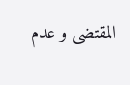المقتضى و عدم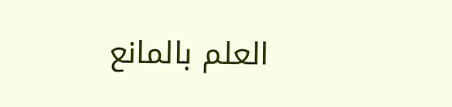العلم بالمانع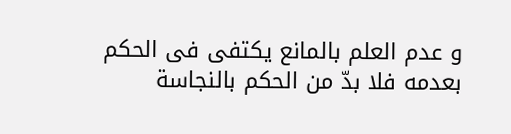و عدم العلم بالمانع يكتفى فى الحكم بعدمه فلا بدّ من الحكم بالنجاسة